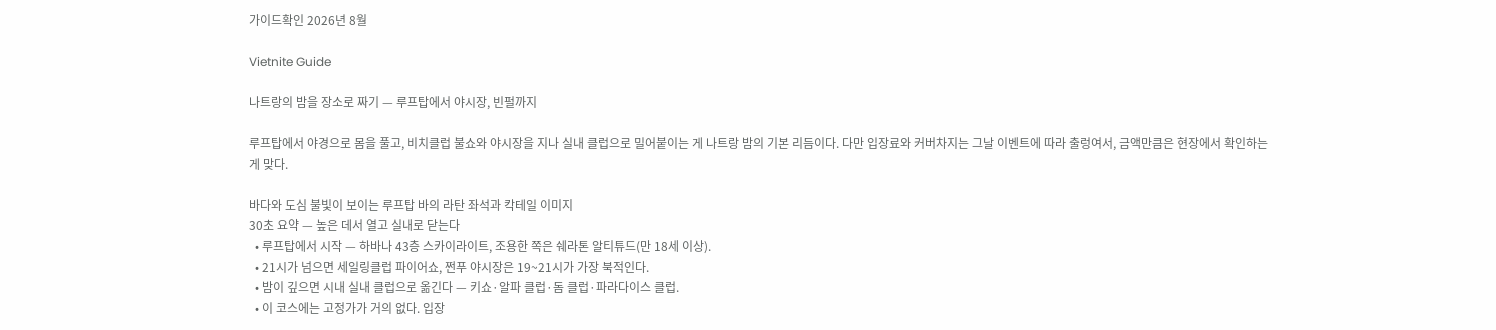가이드확인 2026년 8월

Vietnite Guide

나트랑의 밤을 장소로 짜기 — 루프탑에서 야시장, 빈펄까지

루프탑에서 야경으로 몸을 풀고, 비치클럽 불쇼와 야시장을 지나 실내 클럽으로 밀어붙이는 게 나트랑 밤의 기본 리듬이다. 다만 입장료와 커버차지는 그날 이벤트에 따라 출렁여서, 금액만큼은 현장에서 확인하는 게 맞다.

바다와 도심 불빛이 보이는 루프탑 바의 라탄 좌석과 칵테일 이미지
30초 요약 — 높은 데서 열고 실내로 닫는다
  • 루프탑에서 시작 — 하바나 43층 스카이라이트, 조용한 쪽은 쉐라톤 알티튜드(만 18세 이상).
  • 21시가 넘으면 세일링클럽 파이어쇼, 쩐푸 야시장은 19~21시가 가장 북적인다.
  • 밤이 깊으면 시내 실내 클럽으로 옮긴다 — 키쇼·알파 클럽·돔 클럽·파라다이스 클럽.
  • 이 코스에는 고정가가 거의 없다. 입장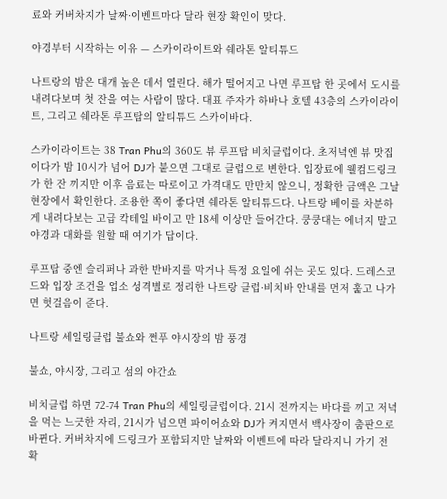료와 커버차지가 날짜·이벤트마다 달라 현장 확인이 맞다.

야경부터 시작하는 이유 — 스카이라이트와 쉐라톤 알티튜드

나트랑의 밤은 대개 높은 데서 열린다. 해가 떨어지고 나면 루프탑 한 곳에서 도시를 내려다보며 첫 잔을 여는 사람이 많다. 대표 주자가 하바나 호텔 43층의 스카이라이트, 그리고 쉐라톤 루프탑의 알티튜드 스카이바다.

스카이라이트는 38 Tran Phu의 360도 뷰 루프탑 비치클럽이다. 초저녁엔 뷰 맛집이다가 밤 10시가 넘어 DJ가 붙으면 그대로 클럽으로 변한다. 입장료에 웰컴드링크가 한 잔 끼지만 이후 음료는 따로이고 가격대도 만만치 않으니, 정확한 금액은 그날 현장에서 확인한다. 조용한 쪽이 좋다면 쉐라톤 알티튜드다. 나트랑 베이를 차분하게 내려다보는 고급 칵테일 바이고 만 18세 이상만 들어간다. 쿵쿵대는 에너지 말고 야경과 대화를 원할 때 여기가 답이다.

루프탑 중엔 슬리퍼나 과한 반바지를 막거나 특정 요일에 쉬는 곳도 있다. 드레스코드와 입장 조건을 업소 성격별로 정리한 나트랑 클럽·비치바 안내를 먼저 훑고 나가면 헛걸음이 준다.

나트랑 세일링클럽 불쇼와 쩐푸 야시장의 밤 풍경

불쇼, 야시장, 그리고 섬의 야간쇼

비치클럽 하면 72-74 Tran Phu의 세일링클럽이다. 21시 전까지는 바다를 끼고 저녁을 먹는 느긋한 자리, 21시가 넘으면 파이어쇼와 DJ가 켜지면서 백사장이 춤판으로 바뀐다. 커버차지에 드링크가 포함되지만 날짜와 이벤트에 따라 달라지니 가기 전 확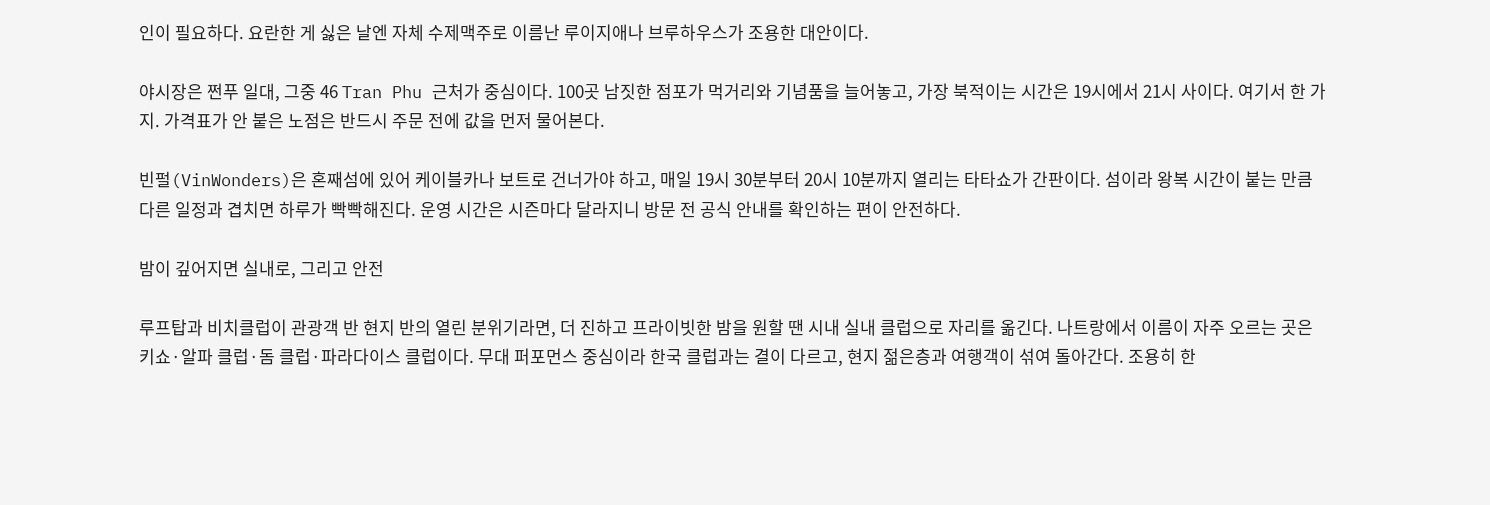인이 필요하다. 요란한 게 싫은 날엔 자체 수제맥주로 이름난 루이지애나 브루하우스가 조용한 대안이다.

야시장은 쩐푸 일대, 그중 46 Tran Phu 근처가 중심이다. 100곳 남짓한 점포가 먹거리와 기념품을 늘어놓고, 가장 북적이는 시간은 19시에서 21시 사이다. 여기서 한 가지. 가격표가 안 붙은 노점은 반드시 주문 전에 값을 먼저 물어본다.

빈펄(VinWonders)은 혼째섬에 있어 케이블카나 보트로 건너가야 하고, 매일 19시 30분부터 20시 10분까지 열리는 타타쇼가 간판이다. 섬이라 왕복 시간이 붙는 만큼 다른 일정과 겹치면 하루가 빡빡해진다. 운영 시간은 시즌마다 달라지니 방문 전 공식 안내를 확인하는 편이 안전하다.

밤이 깊어지면 실내로, 그리고 안전

루프탑과 비치클럽이 관광객 반 현지 반의 열린 분위기라면, 더 진하고 프라이빗한 밤을 원할 땐 시내 실내 클럽으로 자리를 옮긴다. 나트랑에서 이름이 자주 오르는 곳은 키쇼·알파 클럽·돔 클럽·파라다이스 클럽이다. 무대 퍼포먼스 중심이라 한국 클럽과는 결이 다르고, 현지 젊은층과 여행객이 섞여 돌아간다. 조용히 한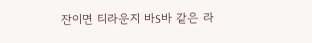잔이면 티라운지 바S바 같은 라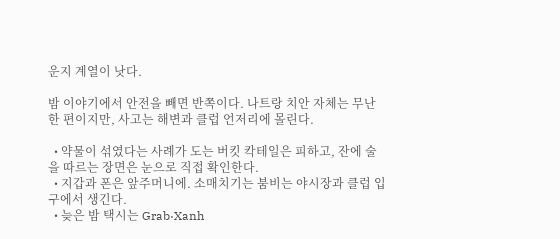운지 계열이 낫다.

밤 이야기에서 안전을 빼면 반쪽이다. 나트랑 치안 자체는 무난한 편이지만, 사고는 해변과 클럽 언저리에 몰린다.

  • 약물이 섞였다는 사례가 도는 버킷 칵테일은 피하고, 잔에 술을 따르는 장면은 눈으로 직접 확인한다.
  • 지갑과 폰은 앞주머니에. 소매치기는 붐비는 야시장과 클럽 입구에서 생긴다.
  • 늦은 밤 택시는 Grab·Xanh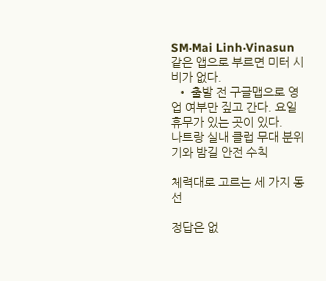SM·Mai Linh·Vinasun 같은 앱으로 부르면 미터 시비가 없다.
  • 출발 전 구글맵으로 영업 여부만 짚고 간다. 요일 휴무가 있는 곳이 있다.
나트랑 실내 클럽 무대 분위기와 밤길 안전 수칙

체력대로 고르는 세 가지 동선

정답은 없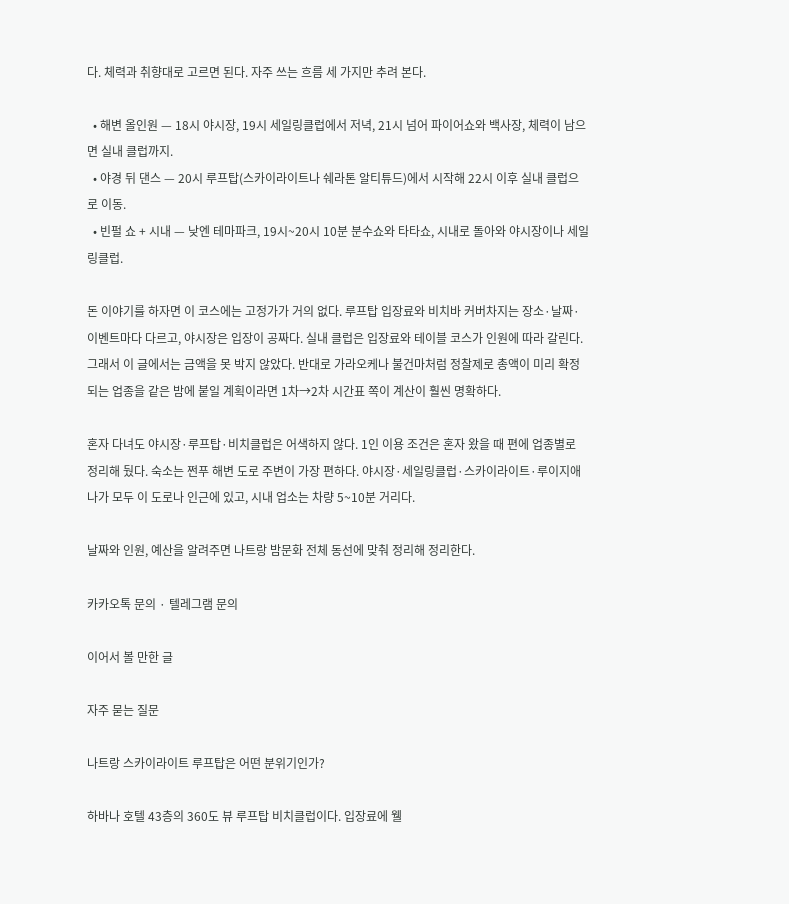다. 체력과 취향대로 고르면 된다. 자주 쓰는 흐름 세 가지만 추려 본다.

  • 해변 올인원 — 18시 야시장, 19시 세일링클럽에서 저녁, 21시 넘어 파이어쇼와 백사장, 체력이 남으면 실내 클럽까지.
  • 야경 뒤 댄스 — 20시 루프탑(스카이라이트나 쉐라톤 알티튜드)에서 시작해 22시 이후 실내 클럽으로 이동.
  • 빈펄 쇼 + 시내 — 낮엔 테마파크, 19시~20시 10분 분수쇼와 타타쇼, 시내로 돌아와 야시장이나 세일링클럽.

돈 이야기를 하자면 이 코스에는 고정가가 거의 없다. 루프탑 입장료와 비치바 커버차지는 장소·날짜·이벤트마다 다르고, 야시장은 입장이 공짜다. 실내 클럽은 입장료와 테이블 코스가 인원에 따라 갈린다. 그래서 이 글에서는 금액을 못 박지 않았다. 반대로 가라오케나 불건마처럼 정찰제로 총액이 미리 확정되는 업종을 같은 밤에 붙일 계획이라면 1차→2차 시간표 쪽이 계산이 훨씬 명확하다.

혼자 다녀도 야시장·루프탑·비치클럽은 어색하지 않다. 1인 이용 조건은 혼자 왔을 때 편에 업종별로 정리해 뒀다. 숙소는 쩐푸 해변 도로 주변이 가장 편하다. 야시장·세일링클럽·스카이라이트·루이지애나가 모두 이 도로나 인근에 있고, 시내 업소는 차량 5~10분 거리다.

날짜와 인원, 예산을 알려주면 나트랑 밤문화 전체 동선에 맞춰 정리해 정리한다.

카카오톡 문의 · 텔레그램 문의

이어서 볼 만한 글

자주 묻는 질문

나트랑 스카이라이트 루프탑은 어떤 분위기인가?

하바나 호텔 43층의 360도 뷰 루프탑 비치클럽이다. 입장료에 웰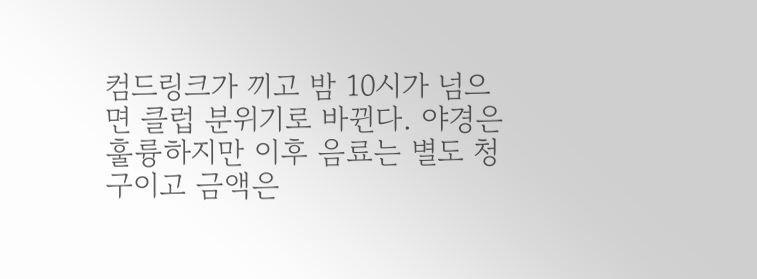컴드링크가 끼고 밤 10시가 넘으면 클럽 분위기로 바뀐다. 야경은 훌륭하지만 이후 음료는 별도 청구이고 금액은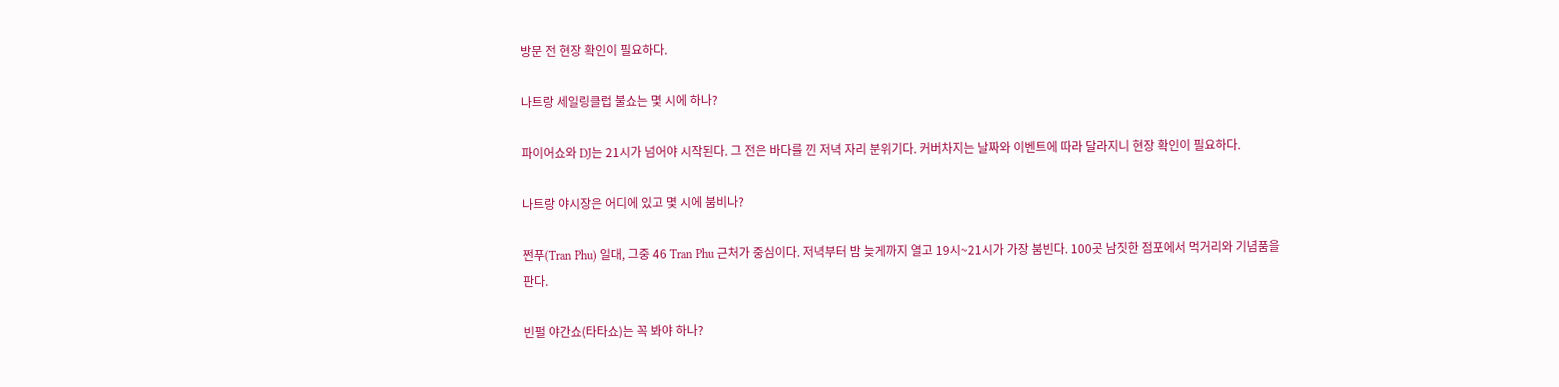방문 전 현장 확인이 필요하다.

나트랑 세일링클럽 불쇼는 몇 시에 하나?

파이어쇼와 DJ는 21시가 넘어야 시작된다. 그 전은 바다를 낀 저녁 자리 분위기다. 커버차지는 날짜와 이벤트에 따라 달라지니 현장 확인이 필요하다.

나트랑 야시장은 어디에 있고 몇 시에 붐비나?

쩐푸(Tran Phu) 일대, 그중 46 Tran Phu 근처가 중심이다. 저녁부터 밤 늦게까지 열고 19시~21시가 가장 붐빈다. 100곳 남짓한 점포에서 먹거리와 기념품을 판다.

빈펄 야간쇼(타타쇼)는 꼭 봐야 하나?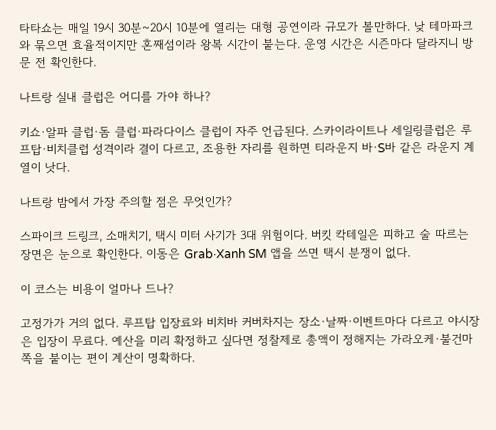타타쇼는 매일 19시 30분~20시 10분에 열리는 대형 공연이라 규모가 볼만하다. 낮 테마파크와 묶으면 효율적이지만 혼째섬이라 왕복 시간이 붙는다. 운영 시간은 시즌마다 달라지니 방문 전 확인한다.

나트랑 실내 클럽은 어디를 가야 하나?

키쇼·알파 클럽·돔 클럽·파라다이스 클럽이 자주 언급된다. 스카이라이트나 세일링클럽은 루프탑·비치클럽 성격이라 결이 다르고, 조용한 자리를 원하면 티라운지 바·S바 같은 라운지 계열이 낫다.

나트랑 밤에서 가장 주의할 점은 무엇인가?

스파이크 드링크, 소매치기, 택시 미터 사기가 3대 위험이다. 버킷 칵테일은 피하고 술 따르는 장면은 눈으로 확인한다. 이동은 Grab·Xanh SM 앱을 쓰면 택시 분쟁이 없다.

이 코스는 비용이 얼마나 드나?

고정가가 거의 없다. 루프탑 입장료와 비치바 커버차지는 장소·날짜·이벤트마다 다르고 야시장은 입장이 무료다. 예산을 미리 확정하고 싶다면 정찰제로 총액이 정해지는 가라오케·불건마 쪽을 붙이는 편이 계산이 명확하다.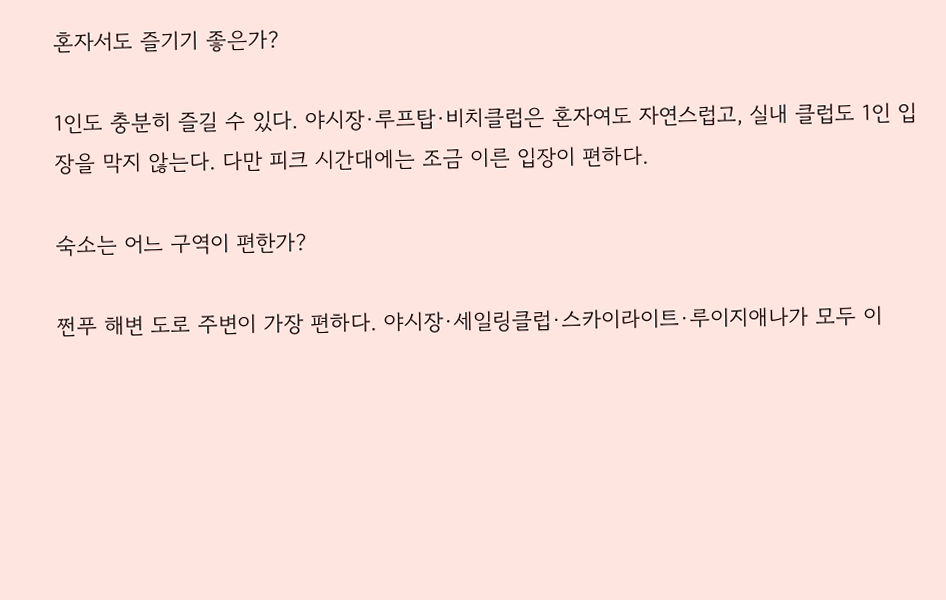혼자서도 즐기기 좋은가?

1인도 충분히 즐길 수 있다. 야시장·루프탑·비치클럽은 혼자여도 자연스럽고, 실내 클럽도 1인 입장을 막지 않는다. 다만 피크 시간대에는 조금 이른 입장이 편하다.

숙소는 어느 구역이 편한가?

쩐푸 해변 도로 주변이 가장 편하다. 야시장·세일링클럽·스카이라이트·루이지애나가 모두 이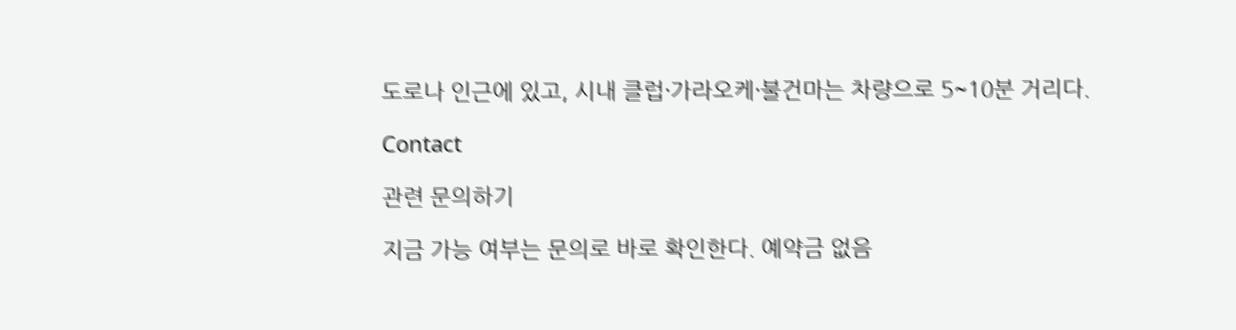도로나 인근에 있고, 시내 클럽·가라오케·불건마는 차량으로 5~10분 거리다.

Contact

관련 문의하기

지금 가능 여부는 문의로 바로 확인한다. 예약금 없음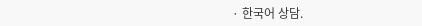· 한국어 상담.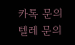카톡 문의텔레 문의